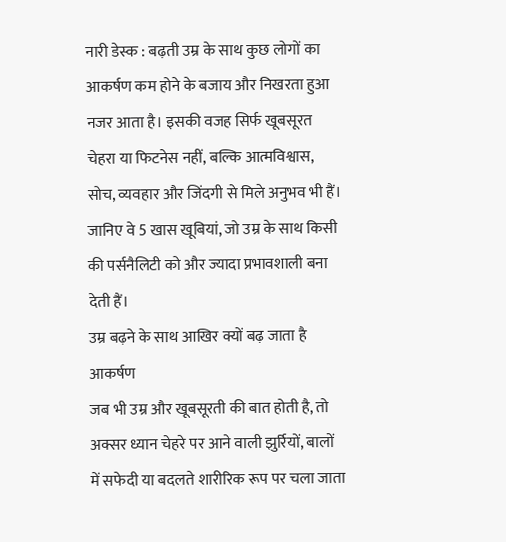नारी डेस्क : बढ़ती उम्र के साथ कुछ लोगों का आकर्षण कम होने के बजाय और निखरता हुआ नजर आता है। इसकी वजह सिर्फ खूबसूरत चेहरा या फिटनेस नहीं, बल्कि आत्मविश्वास, सोच, व्यवहार और जिंदगी से मिले अनुभव भी हैं। जानिए वे 5 खास खूबियां, जो उम्र के साथ किसी की पर्सनैलिटी को और ज्यादा प्रभावशाली बना देती हैं।
उम्र बढ़ने के साथ आखिर क्यों बढ़ जाता है आकर्षण
जब भी उम्र और खूबसूरती की बात होती है, तो अक्सर ध्यान चेहरे पर आने वाली झुर्रियों, बालों में सफेदी या बदलते शारीरिक रूप पर चला जाता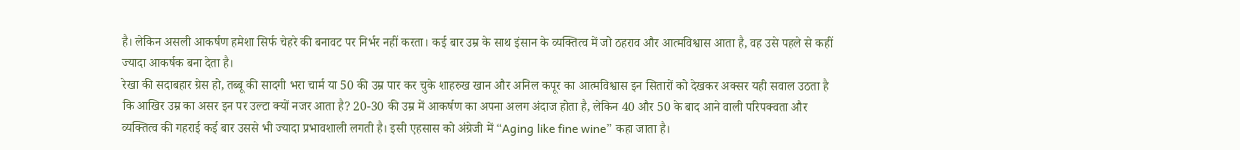है। लेकिन असली आकर्षण हमेशा सिर्फ चेहरे की बनावट पर निर्भर नहीं करता। कई बार उम्र के साथ इंसान के व्यक्तित्व में जो ठहराव और आत्मविश्वास आता है, वह उसे पहले से कहीं ज्यादा आकर्षक बना देता है।
रेखा की सदाबहार ग्रेस हो, तब्बू की सादगी भरा चार्म या 50 की उम्र पार कर चुके शाहरुख खान और अनिल कपूर का आत्मविश्वास इन सितारों को देखकर अक्सर यही सवाल उठता है कि आखिर उम्र का असर इन पर उल्टा क्यों नजर आता है? 20-30 की उम्र में आकर्षण का अपना अलग अंदाज होता है, लेकिन 40 और 50 के बाद आने वाली परिपक्वता और व्यक्तित्व की गहराई कई बार उससे भी ज्यादा प्रभावशाली लगती है। इसी एहसास को अंग्रेजी में “Aging like fine wine” कहा जाता है।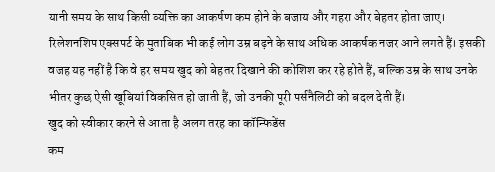यानी समय के साथ किसी व्यक्ति का आकर्षण कम होने के बजाय और गहरा और बेहतर होता जाए। रिलेशनशिप एक्सपर्ट के मुताबिक भी कई लोग उम्र बढ़ने के साथ अधिक आकर्षक नजर आने लगते हैं। इसकी वजह यह नहीं है कि वे हर समय खुद को बेहतर दिखाने की कोशिश कर रहे होते हैं, बल्कि उम्र के साथ उनके भीतर कुछ ऐसी खूबियां विकसित हो जाती हैं, जो उनकी पूरी पर्सनैलिटी को बदल देती हैं।
खुद को स्वीकार करने से आता है अलग तरह का कॉन्फिडेंस
कम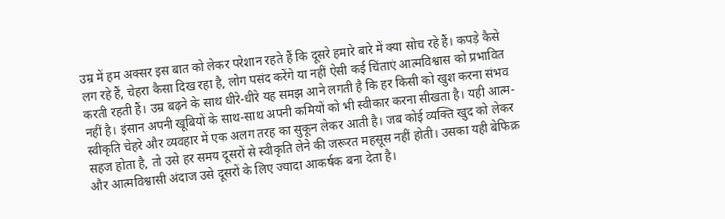उम्र में हम अक्सर इस बात को लेकर परेशान रहते हैं कि दूसरे हमारे बारे में क्या सोच रहे हैं। कपड़े कैसे लग रहे हैं, चेहरा कैसा दिख रहा है, लोग पसंद करेंगे या नहीं ऐसी कई चिंताएं आत्मविश्वास को प्रभावित करती रहती हैं। उम्र बढ़ने के साथ धीरे-धीरे यह समझ आने लगती है कि हर किसी को खुश करना संभव नहीं है। इंसान अपनी खूबियों के साथ-साथ अपनी कमियों को भी स्वीकार करना सीखता है। यही आत्म-स्वीकृति चेहरे और व्यवहार में एक अलग तरह का सुकून लेकर आती है। जब कोई व्यक्ति खुद को लेकर सहज होता है, तो उसे हर समय दूसरों से स्वीकृति लेने की जरूरत महसूस नहीं होती। उसका यही बेफिक्र और आत्मविश्वासी अंदाज उसे दूसरों के लिए ज्यादा आकर्षक बना देता है।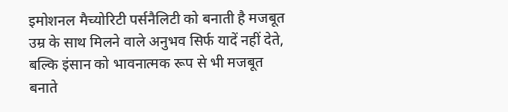इमोशनल मैच्योरिटी पर्सनैलिटी को बनाती है मजबूत
उम्र के साथ मिलने वाले अनुभव सिर्फ यादें नहीं देते, बल्कि इंसान को भावनात्मक रूप से भी मजबूत बनाते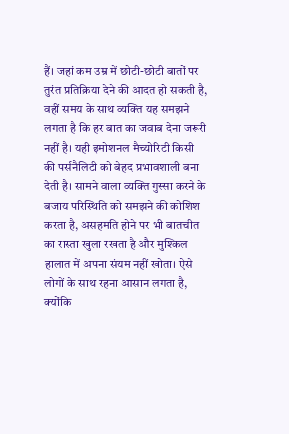हैं। जहां कम उम्र में छोटी-छोटी बातों पर तुरंत प्रतिक्रिया देने की आदत हो सकती है, वहीं समय के साथ व्यक्ति यह समझने लगता है कि हर बात का जवाब देना जरूरी नहीं है। यही इमोशनल मैच्योरिटी किसी की पर्सनैलिटी को बेहद प्रभावशाली बना देती है। सामने वाला व्यक्ति गुस्सा करने के बजाय परिस्थिति को समझने की कोशिश करता है, असहमति होने पर भी बातचीत का रास्ता खुला रखता है और मुश्किल हालात में अपना संयम नहीं खोता। ऐसे लोगों के साथ रहना आसान लगता है, क्योंकि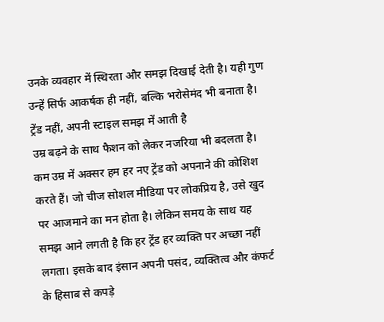उनके व्यवहार में स्थिरता और समझ दिखाई देती है। यही गुण उन्हें सिर्फ आकर्षक ही नहीं, बल्कि भरोसेमंद भी बनाता है।
ट्रेंड नहीं, अपनी स्टाइल समझ में आती है
उम्र बढ़ने के साथ फैशन को लेकर नजरिया भी बदलता है। कम उम्र में अक्सर हम हर नए ट्रेंड को अपनाने की कोशिश करते हैं। जो चीज सोशल मीडिया पर लोकप्रिय है, उसे खुद पर आजमाने का मन होता है। लेकिन समय के साथ यह समझ आने लगती है कि हर ट्रेंड हर व्यक्ति पर अच्छा नहीं लगता। इसके बाद इंसान अपनी पसंद, व्यक्तित्व और कंफर्ट के हिसाब से कपड़े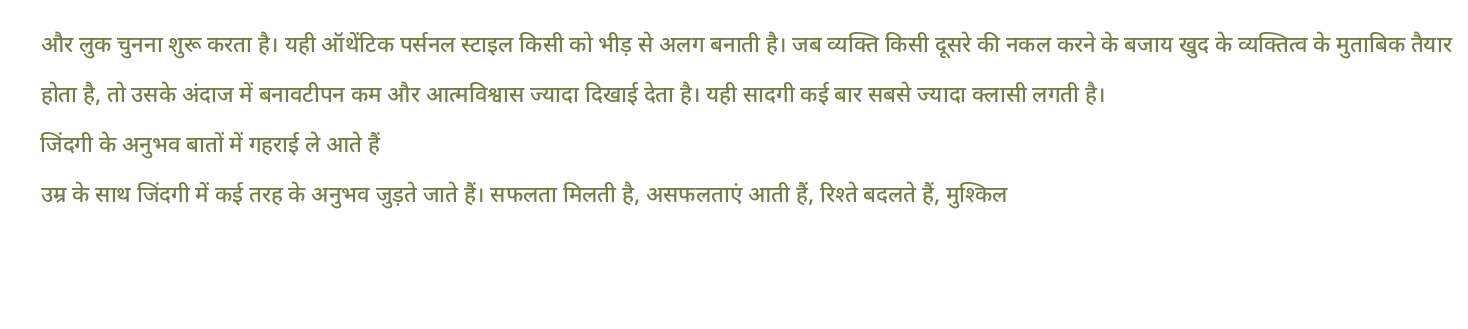और लुक चुनना शुरू करता है। यही ऑथेंटिक पर्सनल स्टाइल किसी को भीड़ से अलग बनाती है। जब व्यक्ति किसी दूसरे की नकल करने के बजाय खुद के व्यक्तित्व के मुताबिक तैयार होता है, तो उसके अंदाज में बनावटीपन कम और आत्मविश्वास ज्यादा दिखाई देता है। यही सादगी कई बार सबसे ज्यादा क्लासी लगती है।
जिंदगी के अनुभव बातों में गहराई ले आते हैं
उम्र के साथ जिंदगी में कई तरह के अनुभव जुड़ते जाते हैं। सफलता मिलती है, असफलताएं आती हैं, रिश्ते बदलते हैं, मुश्किल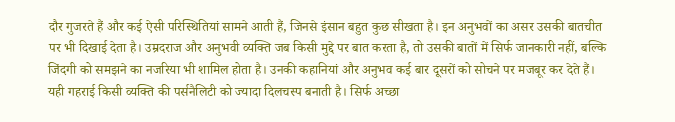दौर गुजरते हैं और कई ऐसी परिस्थितियां सामने आती हैं, जिनसे इंसान बहुत कुछ सीखता है। इन अनुभवों का असर उसकी बातचीत पर भी दिखाई देता है। उम्रदराज और अनुभवी व्यक्ति जब किसी मुद्दे पर बात करता है, तो उसकी बातों में सिर्फ जानकारी नहीं, बल्कि जिंदगी को समझने का नजरिया भी शामिल होता है। उनकी कहानियां और अनुभव कई बार दूसरों को सोचने पर मजबूर कर देते हैं। यही गहराई किसी व्यक्ति की पर्सनैलिटी को ज्यादा दिलचस्प बनाती है। सिर्फ अच्छा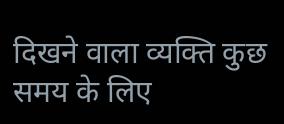दिखने वाला व्यक्ति कुछ समय के लिए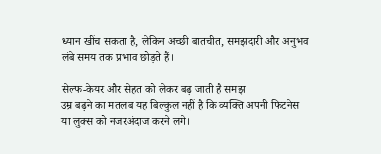ध्यान खींच सकता है, लेकिन अच्छी बातचीत, समझदारी और अनुभव लंबे समय तक प्रभाव छोड़ते हैं।

सेल्फ-केयर और सेहत को लेकर बढ़ जाती है समझ
उम्र बढ़ने का मतलब यह बिल्कुल नहीं है कि व्यक्ति अपनी फिटनेस या लुक्स को नजरअंदाज करने लगे।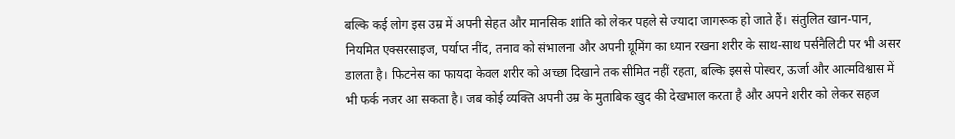बल्कि कई लोग इस उम्र में अपनी सेहत और मानसिक शांति को लेकर पहले से ज्यादा जागरूक हो जाते हैं। संतुलित खान-पान, नियमित एक्सरसाइज, पर्याप्त नींद, तनाव को संभालना और अपनी ग्रूमिंग का ध्यान रखना शरीर के साथ-साथ पर्सनैलिटी पर भी असर डालता है। फिटनेस का फायदा केवल शरीर को अच्छा दिखाने तक सीमित नहीं रहता, बल्कि इससे पोस्चर, ऊर्जा और आत्मविश्वास में भी फर्क नजर आ सकता है। जब कोई व्यक्ति अपनी उम्र के मुताबिक खुद की देखभाल करता है और अपने शरीर को लेकर सहज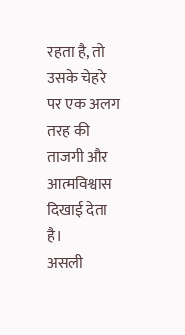रहता है, तो उसके चेहरे पर एक अलग तरह की ताजगी और आत्मविश्वास दिखाई देता है।
असली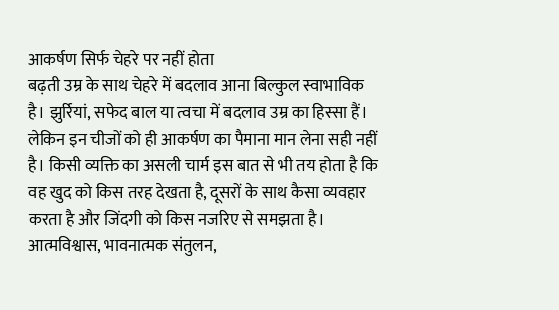आकर्षण सिर्फ चेहरे पर नहीं होता
बढ़ती उम्र के साथ चेहरे में बदलाव आना बिल्कुल स्वाभाविक है। झुर्रियां, सफेद बाल या त्वचा में बदलाव उम्र का हिस्सा हैं। लेकिन इन चीजों को ही आकर्षण का पैमाना मान लेना सही नहीं है। किसी व्यक्ति का असली चार्म इस बात से भी तय होता है कि वह खुद को किस तरह देखता है, दूसरों के साथ कैसा व्यवहार करता है और जिंदगी को किस नजरिए से समझता है। आत्मविश्वास, भावनात्मक संतुलन,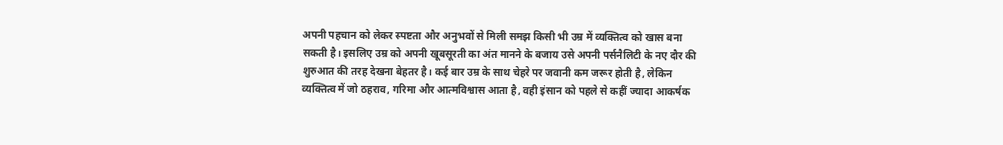अपनी पहचान को लेकर स्पष्टता और अनुभवों से मिली समझ किसी भी उम्र में व्यक्तित्व को खास बना सकती है। इसलिए उम्र को अपनी खूबसूरती का अंत मानने के बजाय उसे अपनी पर्सनैलिटी के नए दौर की शुरुआत की तरह देखना बेहतर है। कई बार उम्र के साथ चेहरे पर जवानी कम जरूर होती है, लेकिन व्यक्तित्व में जो ठहराव, गरिमा और आत्मविश्वास आता है, वही इंसान को पहले से कहीं ज्यादा आकर्षक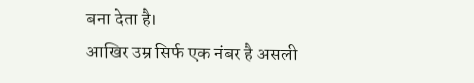बना देता है।
आखिर उम्र सिर्फ एक नंबर है असली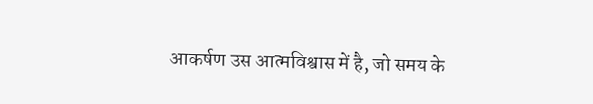आकर्षण उस आत्मविश्वास में है, जो समय के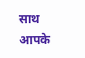साथ आपके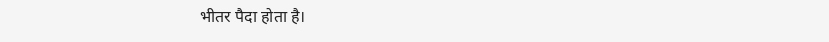भीतर पैदा होता है।